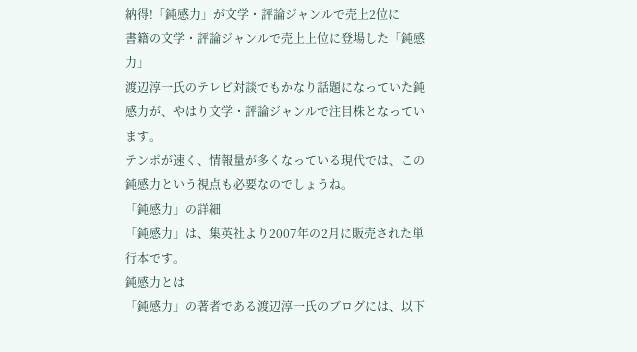納得!「鈍感力」が文学・評論ジャンルで売上2位に
書籍の文学・評論ジャンルで売上上位に登場した「鈍感力」
渡辺淳一氏のテレビ対談でもかなり話題になっていた鈍感力が、やはり文学・評論ジャンルで注目株となっています。
テンポが速く、情報量が多くなっている現代では、この鈍感力という視点も必要なのでしょうね。
「鈍感力」の詳細
「鈍感力」は、集英社より2007年の2月に販売された単行本です。
鈍感力とは
「鈍感力」の著者である渡辺淳一氏のブログには、以下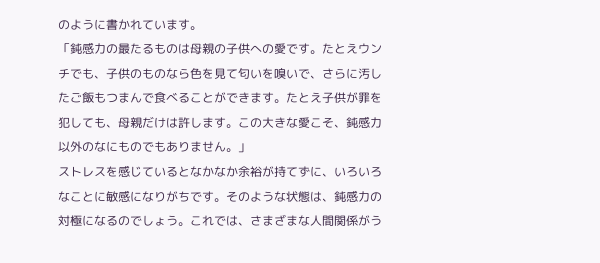のように書かれています。
「鈍感力の最たるものは母親の子供への愛です。たとえウンチでも、子供のものなら色を見て匂いを嗅いで、さらに汚したご飯もつまんで食べることができます。たとえ子供が罪を犯しても、母親だけは許します。この大きな愛こそ、鈍感力以外のなにものでもありません。」
ストレスを感じているとなかなか余裕が持てずに、いろいろなことに敏感になりがちです。そのような状態は、鈍感力の対極になるのでしょう。これでは、さまざまな人間関係がう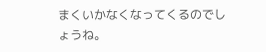まくいかなくなってくるのでしょうね。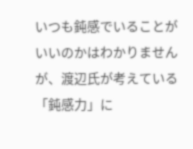いつも鈍感でいることがいいのかはわかりませんが、渡辺氏が考えている「鈍感力」に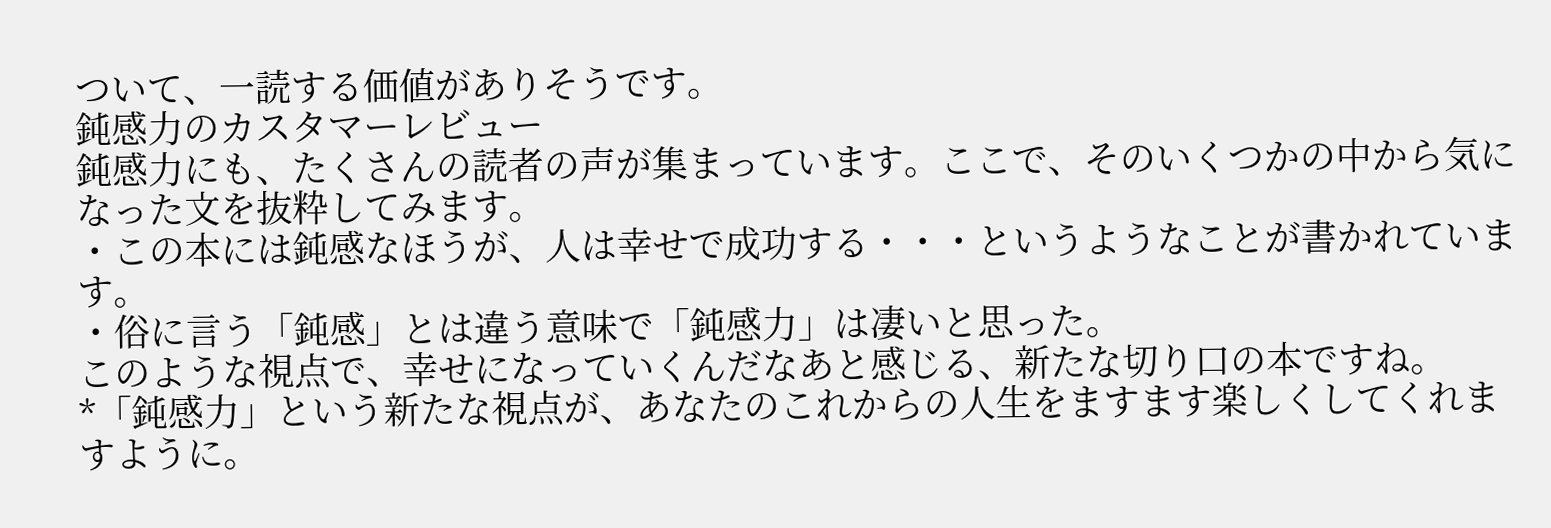ついて、一読する価値がありそうです。
鈍感力のカスタマーレビュー
鈍感力にも、たくさんの読者の声が集まっています。ここで、そのいくつかの中から気になった文を抜粋してみます。
・この本には鈍感なほうが、人は幸せで成功する・・・というようなことが書かれています。
・俗に言う「鈍感」とは違う意味で「鈍感力」は凄いと思った。
このような視点で、幸せになっていくんだなあと感じる、新たな切り口の本ですね。
*「鈍感力」という新たな視点が、あなたのこれからの人生をますます楽しくしてくれますように。